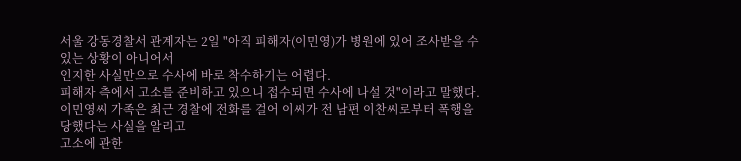서울 강동경찰서 관계자는 2일 "아직 피해자(이민영)가 병원에 있어 조사받을 수 있는 상황이 아니어서
인지한 사실만으로 수사에 바로 착수하기는 어렵다.
피해자 측에서 고소를 준비하고 있으니 접수되면 수사에 나설 것"이라고 말했다.
이민영씨 가족은 최근 경찰에 전화를 걸어 이씨가 전 남편 이찬씨로부터 폭행을당했다는 사실을 알리고
고소에 관한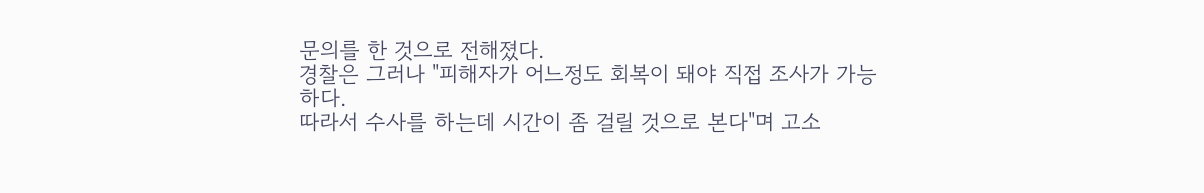문의를 한 것으로 전해졌다.
경찰은 그러나 "피해자가 어느정도 회복이 돼야 직접 조사가 가능하다.
따라서 수사를 하는데 시간이 좀 걸릴 것으로 본다"며 고소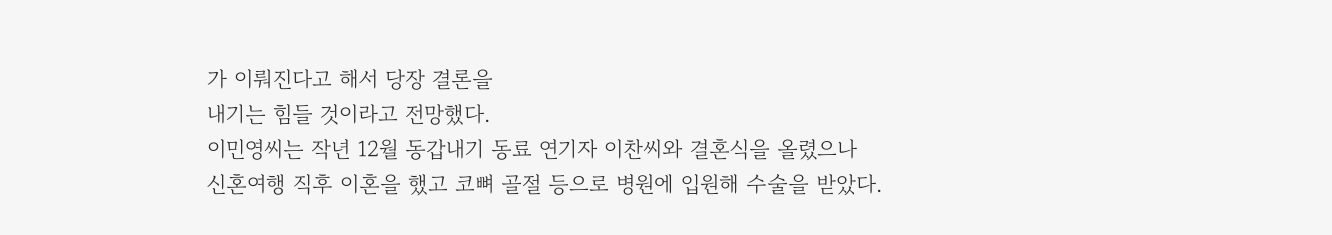가 이뤄진다고 해서 당장 결론을
내기는 힘들 것이라고 전망했다.
이민영씨는 작년 12월 동갑내기 동료 연기자 이찬씨와 결혼식을 올렸으나
신혼여행 직후 이혼을 했고 코뼈 골절 등으로 병원에 입원해 수술을 받았다.